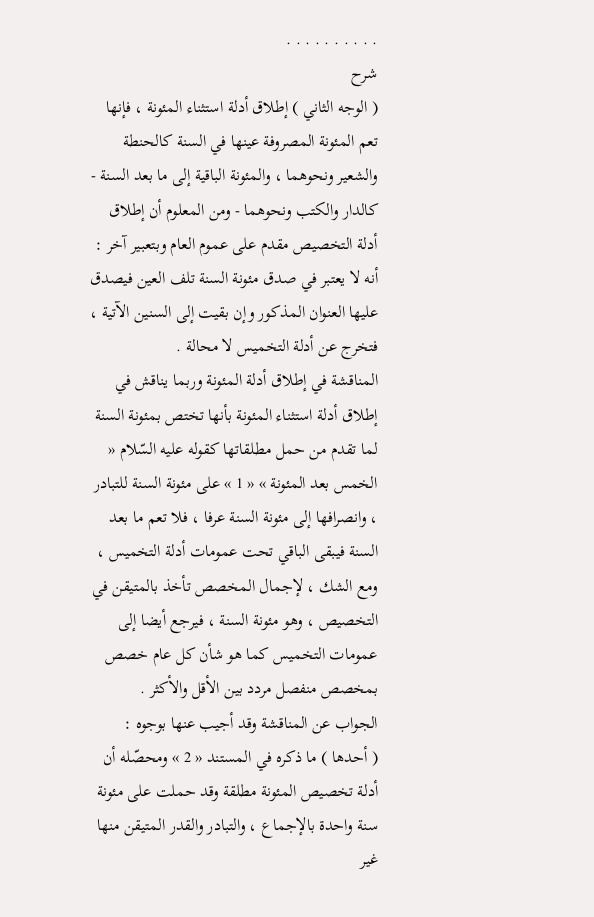. . . . . . . . . .
شرح
( الوجه الثاني ) إطلاق أدلة استثناء المئونة ، فإنها تعم المئونة المصروفة عينها في السنة كالحنطة والشعير ونحوهما ، والمئونة الباقية إلى ما بعد السنة - كالدار والكتب ونحوهما - ومن المعلوم أن إطلاق أدلة التخصيص مقدم على عموم العام وبتعبير آخر : أنه لا يعتبر في صدق مئونة السنة تلف العين فيصدق عليها العنوان المذكور وإن بقيت إلى السنين الآتية ، فتخرج عن أدلة التخميس لا محالة .
المناقشة في إطلاق أدلة المئونة وربما يناقش في إطلاق أدلة استثناء المئونة بأنها تختص بمئونة السنة لما تقدم من حمل مطلقاتها كقوله عليه السّلام « الخمس بعد المئونة » « 1 » على مئونة السنة للتبادر ، وانصرافها إلى مئونة السنة عرفا ، فلا تعم ما بعد السنة فيبقى الباقي تحت عمومات أدلة التخميس ، ومع الشك ، لإجمال المخصص تأخذ بالمتيقن في التخصيص ، وهو مئونة السنة ، فيرجع أيضا إلى عمومات التخميس كما هو شأن كل عام خصص بمخصص منفصل مردد بين الأقل والأكثر .
الجواب عن المناقشة وقد أجيب عنها بوجوه :
( أحدها ) ما ذكره في المستند « 2 » ومحصّله أن أدلة تخصيص المئونة مطلقة وقد حملت على مئونة سنة واحدة بالإجماع ، والتبادر والقدر المتيقن منها غير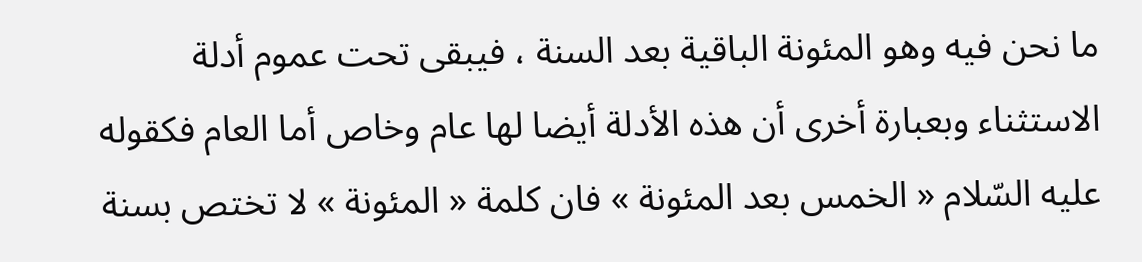ما نحن فيه وهو المئونة الباقية بعد السنة ، فيبقى تحت عموم أدلة الاستثناء وبعبارة أخرى أن هذه الأدلة أيضا لها عام وخاص أما العام فكقوله عليه السّلام « الخمس بعد المئونة » فان كلمة « المئونة » لا تختص بسنة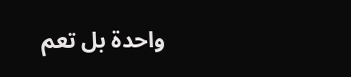واحدة بل تعم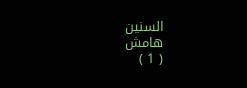السنين
هامش
( 1 )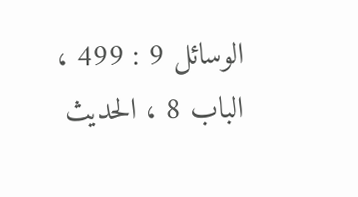الوسائل 9 : 499 ، الباب 8 ، الحديث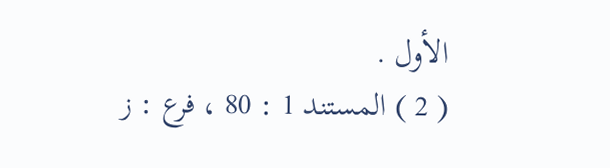الأول .
( 2 ) المستند 1 : 80 ، فرع : ز